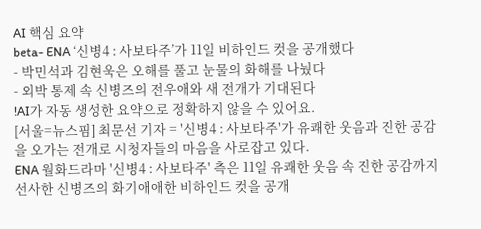AI 핵심 요약
beta- ENA ‘신병4 : 사보타주’가 11일 비하인드 컷을 공개했다
- 박민석과 김현욱은 오해를 풀고 눈물의 화해를 나눴다
- 외박 통제 속 신병즈의 전우애와 새 전개가 기대된다
!AI가 자동 생성한 요약으로 정확하지 않을 수 있어요.
[서울=뉴스핌] 최문선 기자 = '신병4 : 사보타주'가 유쾌한 웃음과 진한 공감을 오가는 전개로 시청자들의 마음을 사로잡고 있다.
ENA 월화드라마 '신병4 : 사보타주' 측은 11일 유쾌한 웃음 속 진한 공감까지 선사한 신병즈의 화기애애한 비하인드 컷을 공개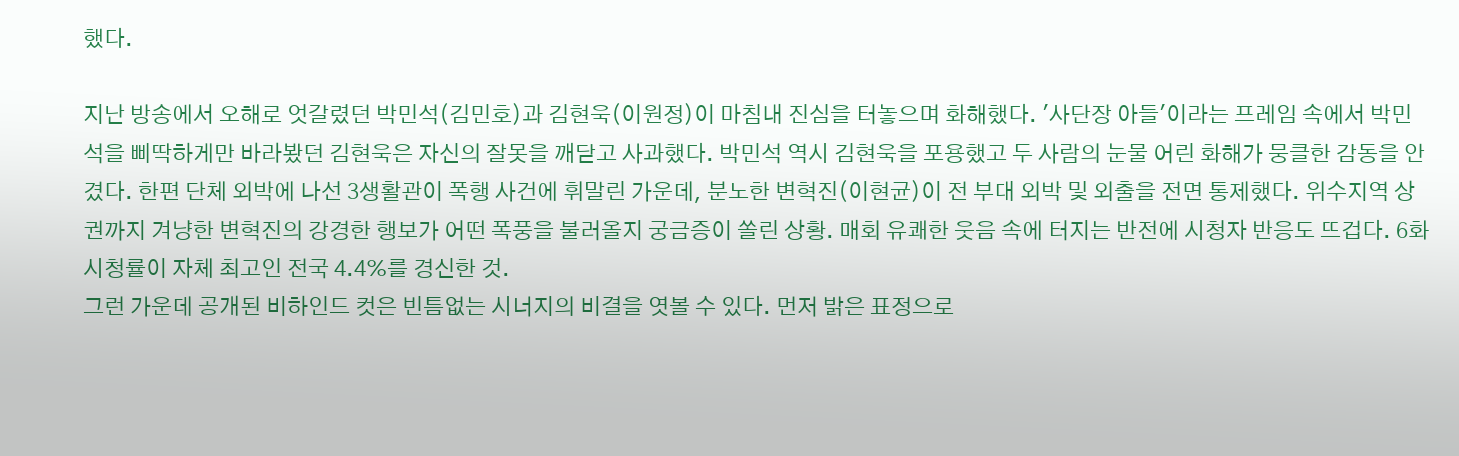했다.

지난 방송에서 오해로 엇갈렸던 박민석(김민호)과 김현욱(이원정)이 마침내 진심을 터놓으며 화해했다. '사단장 아들'이라는 프레임 속에서 박민석을 삐딱하게만 바라봤던 김현욱은 자신의 잘못을 깨닫고 사과했다. 박민석 역시 김현욱을 포용했고 두 사람의 눈물 어린 화해가 뭉클한 감동을 안겼다. 한편 단체 외박에 나선 3생활관이 폭행 사건에 휘말린 가운데, 분노한 변혁진(이현균)이 전 부대 외박 및 외출을 전면 통제했다. 위수지역 상권까지 겨냥한 변혁진의 강경한 행보가 어떤 폭풍을 불러올지 궁금증이 쏠린 상황. 매회 유쾌한 웃음 속에 터지는 반전에 시청자 반응도 뜨겁다. 6화 시청률이 자체 최고인 전국 4.4%를 경신한 것.
그런 가운데 공개된 비하인드 컷은 빈틈없는 시너지의 비결을 엿볼 수 있다. 먼저 밝은 표정으로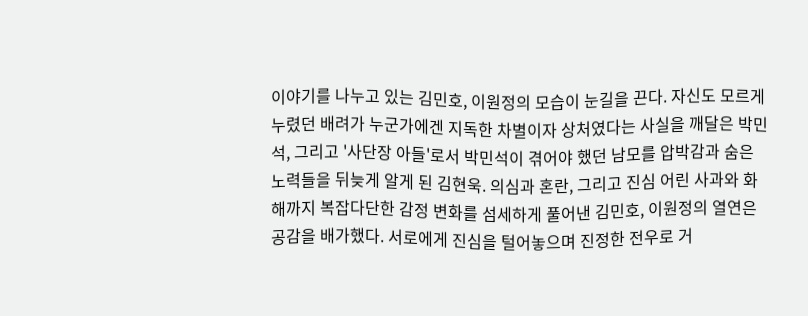이야기를 나누고 있는 김민호, 이원정의 모습이 눈길을 끈다. 자신도 모르게 누렸던 배려가 누군가에겐 지독한 차별이자 상처였다는 사실을 깨달은 박민석, 그리고 '사단장 아들'로서 박민석이 겪어야 했던 남모를 압박감과 숨은 노력들을 뒤늦게 알게 된 김현욱. 의심과 혼란, 그리고 진심 어린 사과와 화해까지 복잡다단한 감정 변화를 섬세하게 풀어낸 김민호, 이원정의 열연은 공감을 배가했다. 서로에게 진심을 털어놓으며 진정한 전우로 거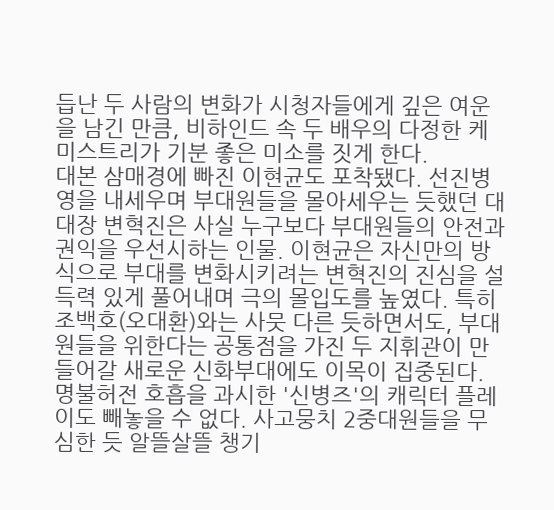듭난 두 사람의 변화가 시청자들에게 깊은 여운을 남긴 만큼, 비하인드 속 두 배우의 다정한 케미스트리가 기분 좋은 미소를 짓게 한다.
대본 삼매경에 빠진 이현균도 포착됐다. 선진병영을 내세우며 부대원들을 몰아세우는 듯했던 대대장 변혁진은 사실 누구보다 부대원들의 안전과 권익을 우선시하는 인물. 이현균은 자신만의 방식으로 부대를 변화시키려는 변혁진의 진심을 설득력 있게 풀어내며 극의 몰입도를 높였다. 특히 조백호(오대환)와는 사뭇 다른 듯하면서도, 부대원들을 위한다는 공통점을 가진 두 지휘관이 만들어갈 새로운 신화부대에도 이목이 집중된다.
명불허전 호흡을 과시한 '신병즈'의 캐릭터 플레이도 빼놓을 수 없다. 사고뭉치 2중대원들을 무심한 듯 알뜰살뜰 챙기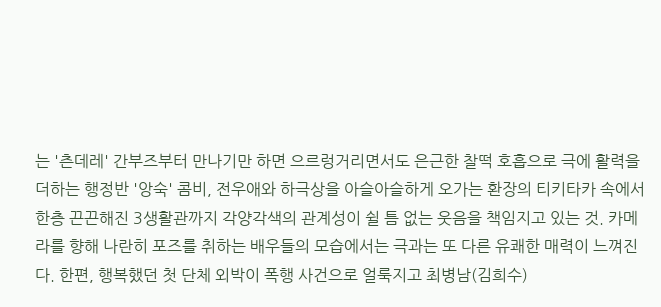는 '츤데레' 간부즈부터 만나기만 하면 으르렁거리면서도 은근한 찰떡 호흡으로 극에 활력을 더하는 행정반 '앙숙' 콤비, 전우애와 하극상을 아슬아슬하게 오가는 환장의 티키타카 속에서 한층 끈끈해진 3생활관까지 각양각색의 관계성이 쉴 틈 없는 웃음을 책임지고 있는 것. 카메라를 향해 나란히 포즈를 취하는 배우들의 모습에서는 극과는 또 다른 유쾌한 매력이 느껴진다. 한편, 행복했던 첫 단체 외박이 폭행 사건으로 얼룩지고 최병남(김희수)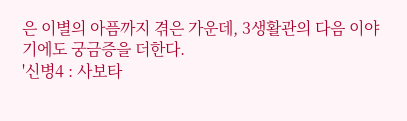은 이별의 아픔까지 겪은 가운데, 3생활관의 다음 이야기에도 궁금증을 더한다.
'신병4 : 사보타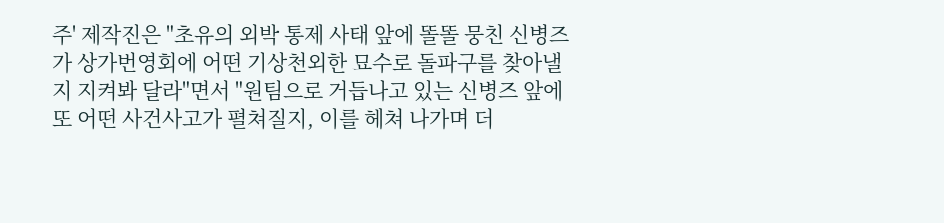주' 제작진은 "초유의 외박 통제 사태 앞에 똘똘 뭉친 신병즈가 상가번영회에 어떤 기상천외한 묘수로 돌파구를 찾아낼지 지켜봐 달라"면서 "원팀으로 거듭나고 있는 신병즈 앞에 또 어떤 사건사고가 펼쳐질지, 이를 헤쳐 나가며 더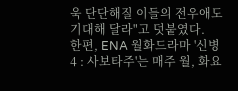욱 단단해질 이들의 전우애도 기대해 달라"고 덧붙였다.
한편, ENA 월화드라마 '신병4 : 사보타주'는 매주 월, 화요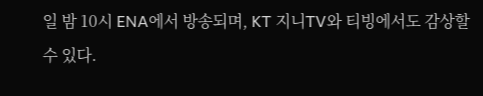일 밤 10시 ENA에서 방송되며, KT 지니TV와 티빙에서도 감상할 수 있다.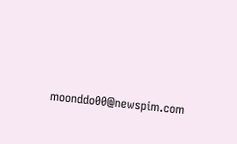moonddo00@newspim.com